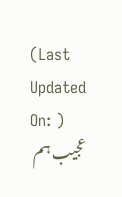(Last Updated On: )
عجیب ہم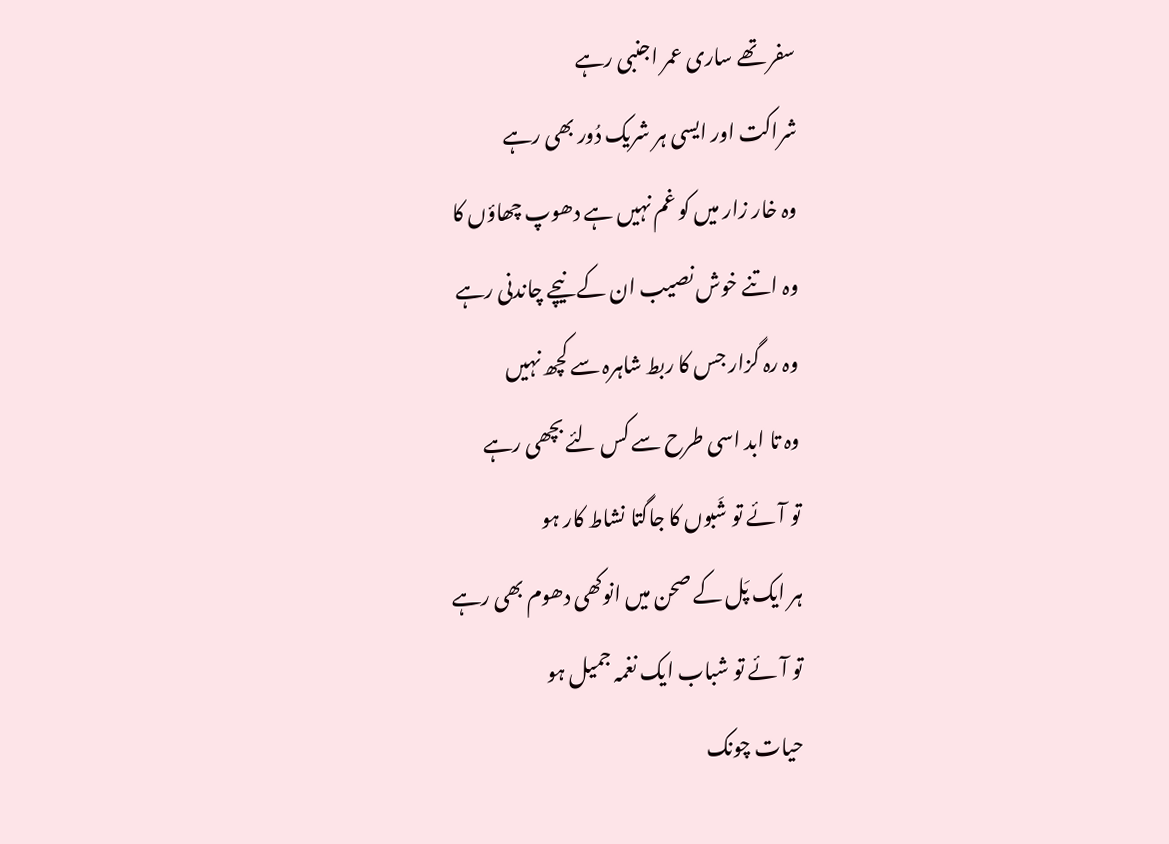سفر تھے ساری عمر اجنبی رہے
شراکت اور ایسی ہر شریک دُور بھی رہے
وہ خار زار میں کو غم نہیں ہے دھوپ چھاؤں کا
وہ اتنے خوش نصیب ان کے نیچے چاندنی رہے
وہ رہ گزار جس کا ربط شاہرہ سے کچھ نہیں
وہ تا ابد اسی طرح سے کس لئے بچھی رہے
تو آئے تو شَبوں کا جاگتا نشاط کار ہو
ہر ایک پَل کے صحن میں انوکھی دھوم بھی رہے
تو آئے تو شباب ایک نغمہ جمیل ہو
حیات چونک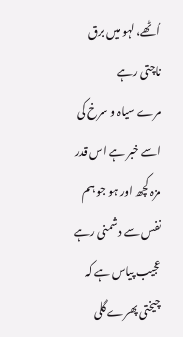اُٹھے، لہو میں برق ناچتی رہے
مرے سیاہ و سرخ کی اسے خبر ہے اس قدر
مزہ کچھ اور ہو جو ہم نفس سے دشمنی رہے
عجیب پیاس ہے کہ چیختی پھرے گلی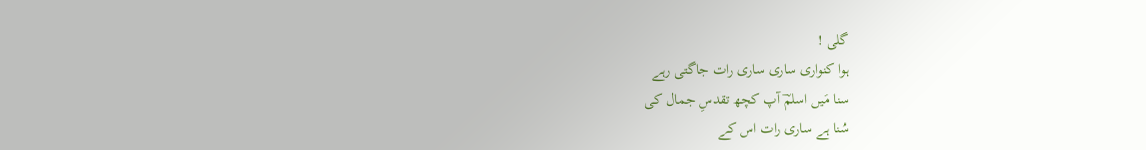گلی !
ہوا کنواری ساری ساری رات جاگتی رہے
سنا مَیں اسلمؔ آپ کچھ تقدسِ جمال کی
سُنا ہے ساری رات اس کے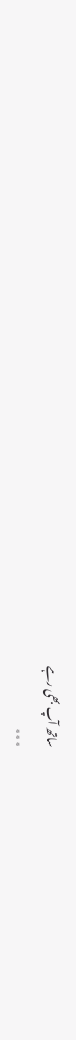ساتھ آپ بھی رہے
٭٭٭